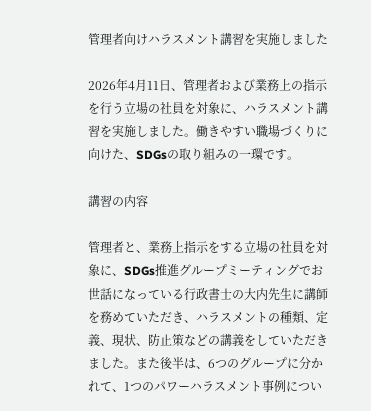管理者向けハラスメント講習を実施しました

2026年4月11日、管理者および業務上の指示を行う立場の社員を対象に、ハラスメント講習を実施しました。働きやすい職場づくりに向けた、SDGsの取り組みの一環です。

講習の内容

管理者と、業務上指示をする立場の社員を対象に、SDGs推進グループミーティングでお世話になっている行政書士の大内先生に講師を務めていただき、ハラスメントの種類、定義、現状、防止策などの講義をしていただきました。また後半は、6つのグループに分かれて、1つのパワーハラスメント事例につい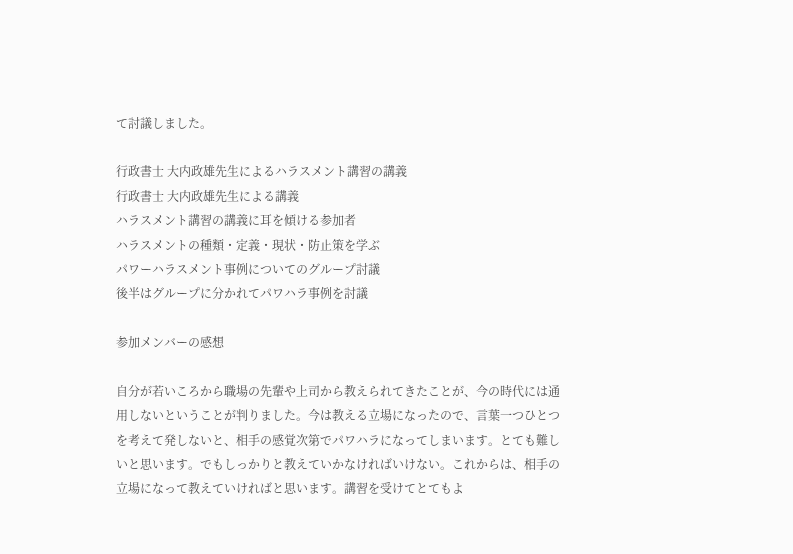て討議しました。

行政書士 大内政雄先生によるハラスメント講習の講義
行政書士 大内政雄先生による講義
ハラスメント講習の講義に耳を傾ける参加者
ハラスメントの種類・定義・現状・防止策を学ぶ
パワーハラスメント事例についてのグループ討議
後半はグループに分かれてパワハラ事例を討議

参加メンバーの感想

自分が若いころから職場の先輩や上司から教えられてきたことが、今の時代には通用しないということが判りました。今は教える立場になったので、言葉一つひとつを考えて発しないと、相手の感覚次第でパワハラになってしまいます。とても難しいと思います。でもしっかりと教えていかなければいけない。これからは、相手の立場になって教えていければと思います。講習を受けてとてもよ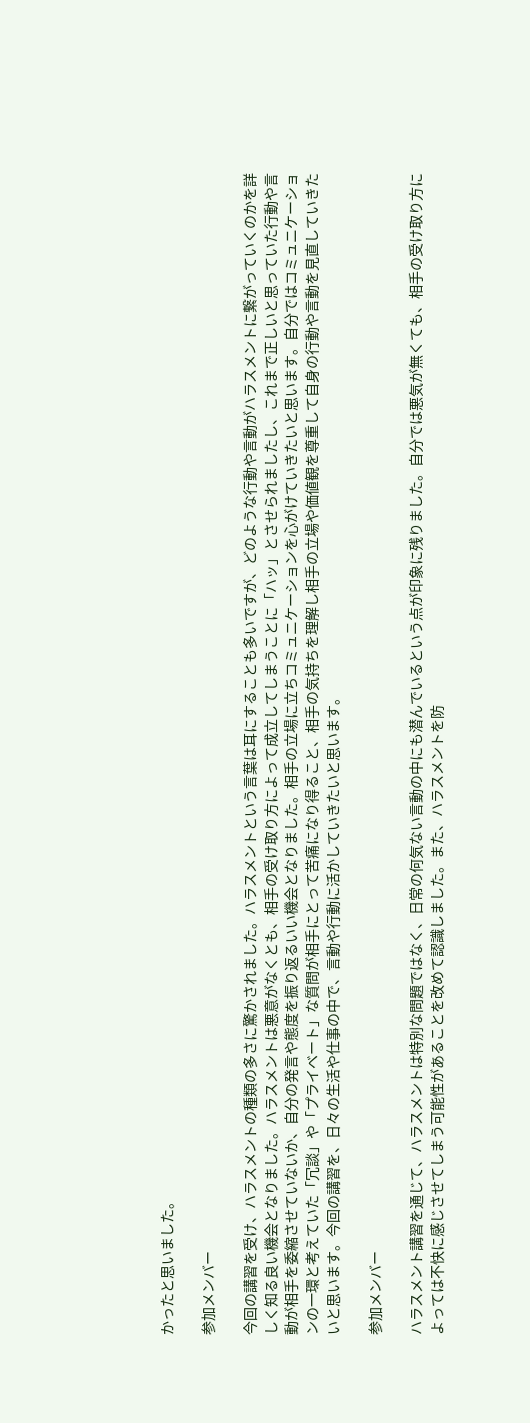かったと思いました。

参加メンバー

今回の講習を受け、ハラスメントの種類の多さに驚かされました。ハラスメントという言葉は耳にすることも多いですが、どのような行動や言動がハラスメントに繋がっていくのかを詳しく知る良い機会となりました。ハラスメントは悪意がなくとも、相手の受け取り方によって成立してしまうことに「ハッ」とさせられましたし、これまで正しいと思っていた行動や言動が相手を委縮させていないか、自分の発言や態度を振り返るいい機会となりました。相手の立場に立ちコミュニケーションを心がけていきたいと思います。自分ではコミュニケーションの一環と考えていた「冗談」や「プライベート」な質問が相手にとって苦痛になり得ること、相手の気持ちを理解し相手の立場や価値観を尊重して自身の行動や言動を見直していきたいと思います。今回の講習を、日々の生活や仕事の中で、言動や行動に活かしていきたいと思います。

参加メンバー

ハラスメント講習を通じて、ハラスメントは特別な問題ではなく、日常の何気ない言動の中にも潜んでいるという点が印象に残りました。自分では悪気が無くても、相手の受け取り方によっては不快に感じさせてしまう可能性があることを改めて認識しました。また、ハラスメントを防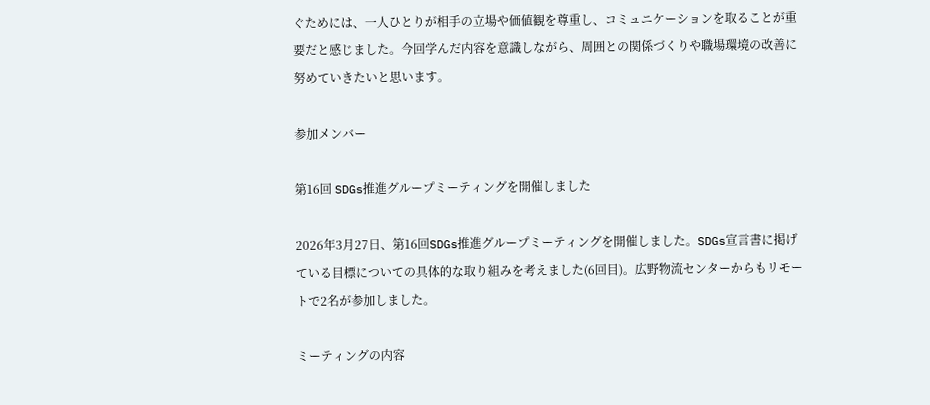ぐためには、一人ひとりが相手の立場や価値観を尊重し、コミュニケーションを取ることが重要だと感じました。今回学んだ内容を意識しながら、周囲との関係づくりや職場環境の改善に努めていきたいと思います。

参加メンバー

第16回 SDGs推進グループミーティングを開催しました

2026年3月27日、第16回SDGs推進グループミーティングを開催しました。SDGs宣言書に掲げている目標についての具体的な取り組みを考えました(6回目)。広野物流センターからもリモートで2名が参加しました。

ミーティングの内容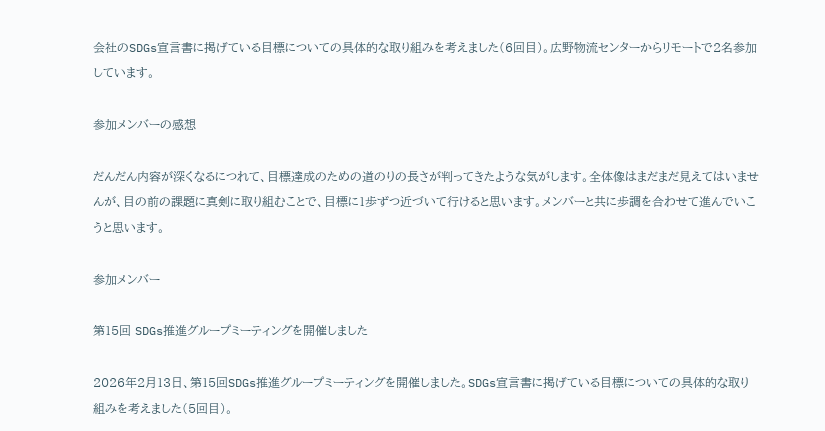会社のSDGs宣言書に掲げている目標についての具体的な取り組みを考えました(6回目)。広野物流センターからリモートで2名参加しています。

参加メンバーの感想

だんだん内容が深くなるにつれて、目標達成のための道のりの長さが判ってきたような気がします。全体像はまだまだ見えてはいませんが、目の前の課題に真剣に取り組むことで、目標に1歩ずつ近づいて行けると思います。メンバーと共に歩調を合わせて進んでいこうと思います。

参加メンバー

第15回 SDGs推進グループミーティングを開催しました

2026年2月13日、第15回SDGs推進グループミーティングを開催しました。SDGs宣言書に掲げている目標についての具体的な取り組みを考えました(5回目)。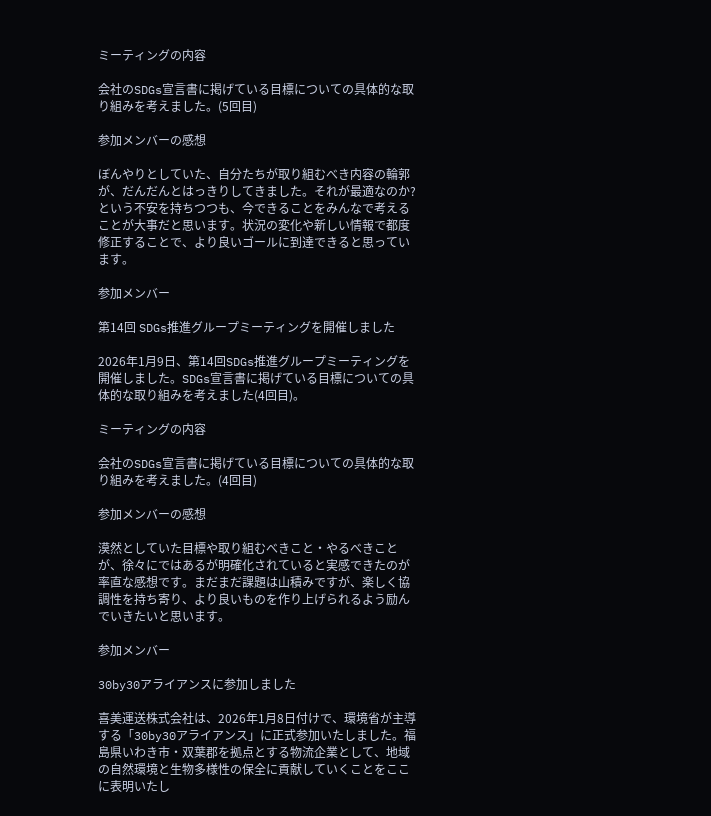ミーティングの内容

会社のSDGs宣言書に掲げている目標についての具体的な取り組みを考えました。(5回目)

参加メンバーの感想

ぼんやりとしていた、自分たちが取り組むべき内容の輪郭が、だんだんとはっきりしてきました。それが最適なのか?という不安を持ちつつも、今できることをみんなで考えることが大事だと思います。状況の変化や新しい情報で都度修正することで、より良いゴールに到達できると思っています。

参加メンバー

第14回 SDGs推進グループミーティングを開催しました

2026年1月9日、第14回SDGs推進グループミーティングを開催しました。SDGs宣言書に掲げている目標についての具体的な取り組みを考えました(4回目)。

ミーティングの内容

会社のSDGs宣言書に掲げている目標についての具体的な取り組みを考えました。(4回目)

参加メンバーの感想

漠然としていた目標や取り組むべきこと・やるべきことが、徐々にではあるが明確化されていると実感できたのが率直な感想です。まだまだ課題は山積みですが、楽しく協調性を持ち寄り、より良いものを作り上げられるよう励んでいきたいと思います。

参加メンバー

30by30アライアンスに参加しました

喜美運送株式会社は、2026年1月8日付けで、環境省が主導する「30by30アライアンス」に正式参加いたしました。福島県いわき市・双葉郡を拠点とする物流企業として、地域の自然環境と生物多様性の保全に貢献していくことをここに表明いたし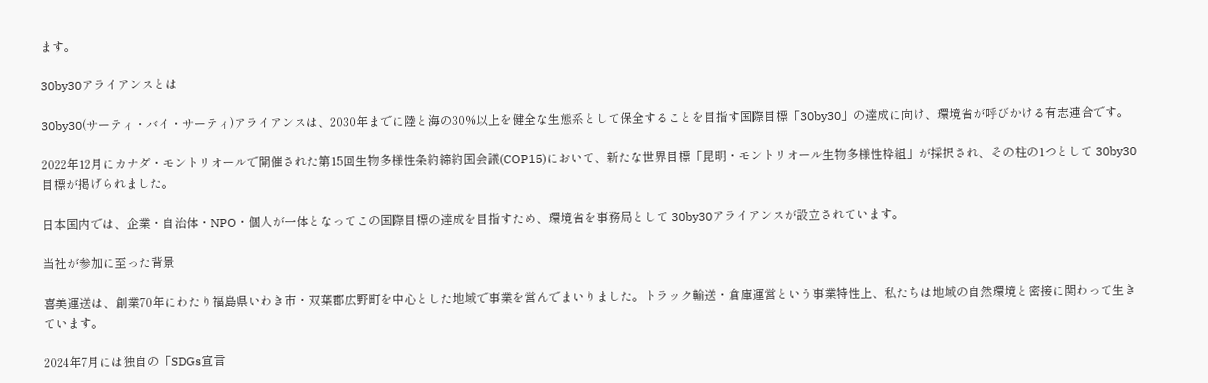ます。

30by30アライアンスとは

30by30(サーティ・バイ・サーティ)アライアンスは、2030年までに陸と海の30%以上を健全な生態系として保全することを目指す国際目標「30by30」の達成に向け、環境省が呼びかける有志連合です。

2022年12月にカナダ・モントリオールで開催された第15回生物多様性条約締約国会議(COP15)において、新たな世界目標「昆明・モントリオール生物多様性枠組」が採択され、その柱の1つとして 30by30 目標が掲げられました。

日本国内では、企業・自治体・NPO・個人が一体となってこの国際目標の達成を目指すため、環境省を事務局として 30by30アライアンスが設立されています。

当社が参加に至った背景

喜美運送は、創業70年にわたり福島県いわき市・双葉郡広野町を中心とした地域で事業を営んでまいりました。トラック輸送・倉庫運営という事業特性上、私たちは地域の自然環境と密接に関わって生きています。

2024年7月には独自の「SDGs宣言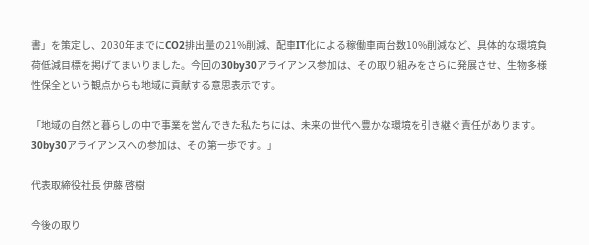書」を策定し、2030年までにCO2排出量の21%削減、配車IT化による稼働車両台数10%削減など、具体的な環境負荷低減目標を掲げてまいりました。今回の30by30アライアンス参加は、その取り組みをさらに発展させ、生物多様性保全という観点からも地域に貢献する意思表示です。

「地域の自然と暮らしの中で事業を営んできた私たちには、未来の世代へ豊かな環境を引き継ぐ責任があります。30by30アライアンスへの参加は、その第一歩です。」

代表取締役社長 伊藤 啓樹

今後の取り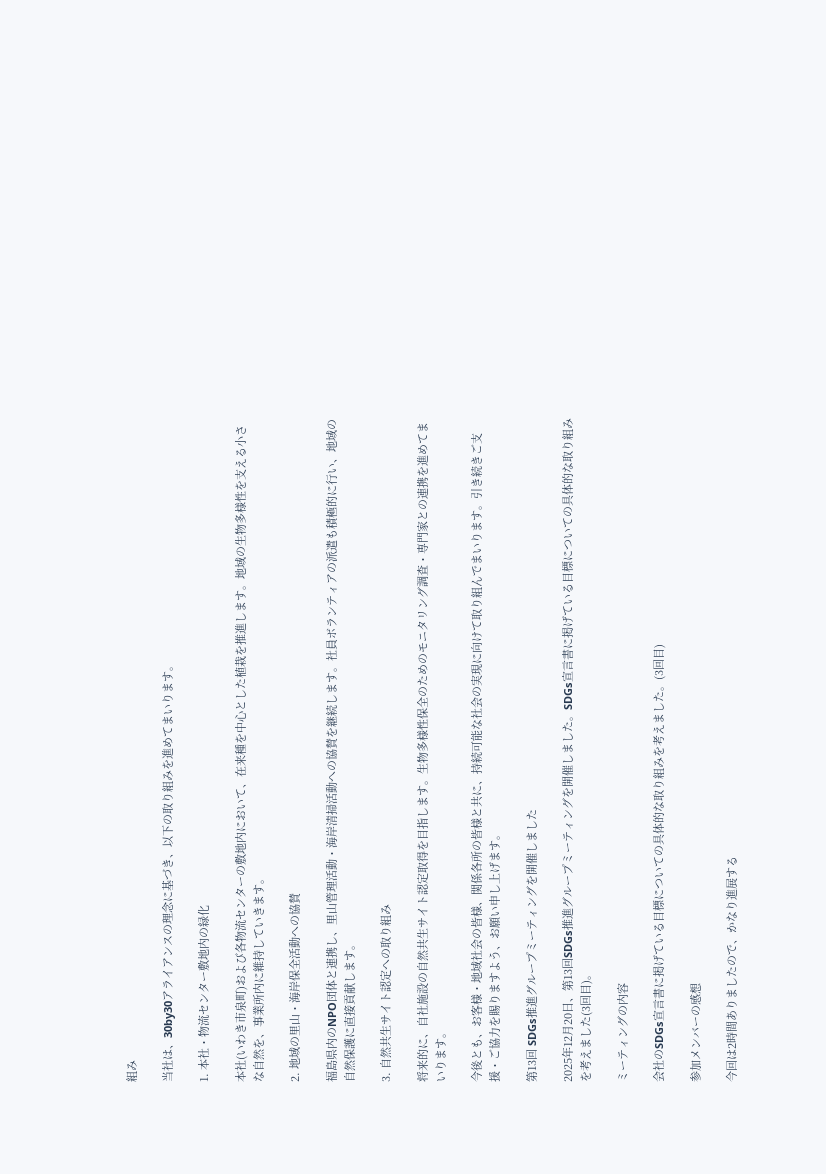組み

当社は、30by30アライアンスの理念に基づき、以下の取り組みを進めてまいります。

1. 本社・物流センター敷地内の緑化

本社(いわき市泉町)および各物流センターの敷地内において、在来種を中心とした植栽を推進します。地域の生物多様性を支える小さな自然を、事業所内に維持していきます。

2. 地域の里山・海岸保全活動への協賛

福島県内のNPO団体と連携し、里山管理活動・海岸清掃活動への協賛を継続します。社員ボランティアの派遣も積極的に行い、地域の自然保護に直接貢献します。

3. 自然共生サイト認定への取り組み

将来的に、自社施設の自然共生サイト認定取得を目指します。生物多様性保全のためのモニタリング調査・専門家との連携を進めてまいります。

今後とも、お客様・地域社会の皆様、関係各所の皆様と共に、持続可能な社会の実現に向けて取り組んでまいります。引き続きご支援・ご協力を賜りますよう、お願い申し上げます。

第13回 SDGs推進グループミーティングを開催しました

2025年12月20日、第13回SDGs推進グループミーティングを開催しました。SDGs宣言書に掲げている目標についての具体的な取り組みを考えました(3回目)。

ミーティングの内容

会社のSDGs宣言書に掲げている目標についての具体的な取り組みを考えました。(3回目)

参加メンバーの感想

今回は2時間ありましたので、かなり進展する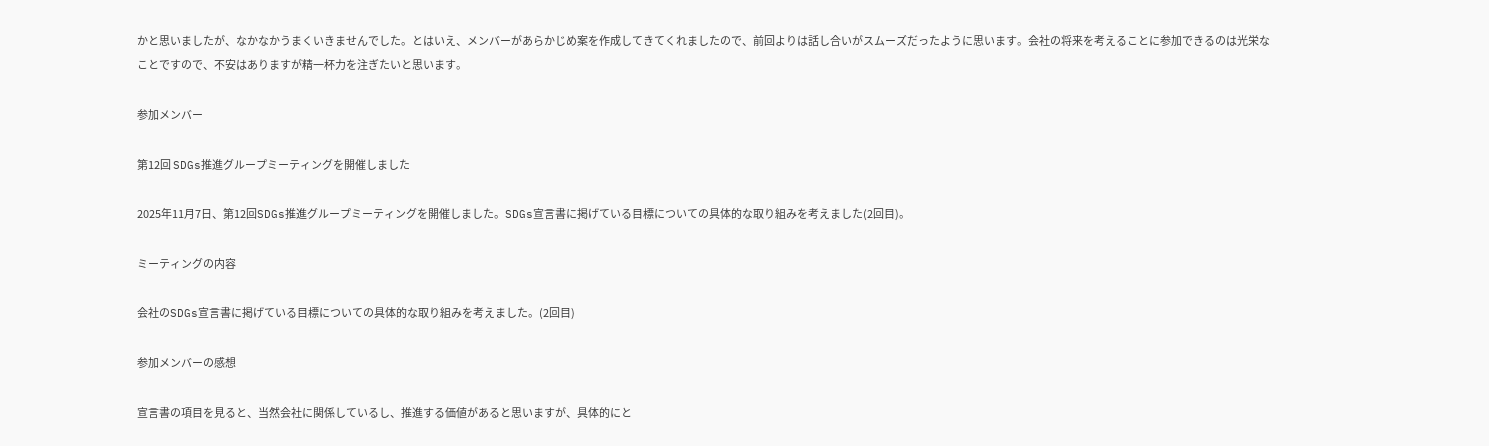かと思いましたが、なかなかうまくいきませんでした。とはいえ、メンバーがあらかじめ案を作成してきてくれましたので、前回よりは話し合いがスムーズだったように思います。会社の将来を考えることに参加できるのは光栄なことですので、不安はありますが精一杯力を注ぎたいと思います。

参加メンバー

第12回 SDGs推進グループミーティングを開催しました

2025年11月7日、第12回SDGs推進グループミーティングを開催しました。SDGs宣言書に掲げている目標についての具体的な取り組みを考えました(2回目)。

ミーティングの内容

会社のSDGs宣言書に掲げている目標についての具体的な取り組みを考えました。(2回目)

参加メンバーの感想

宣言書の項目を見ると、当然会社に関係しているし、推進する価値があると思いますが、具体的にと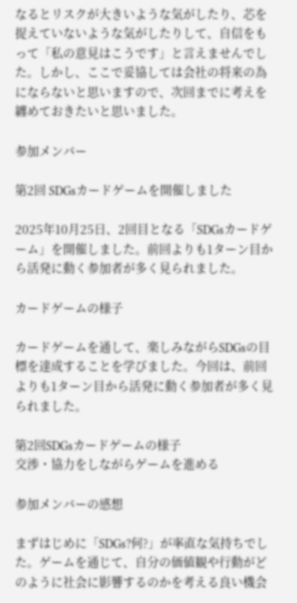なるとリスクが大きいような気がしたり、芯を捉えていないような気がしたりして、自信をもって「私の意見はこうです」と言えませんでした。しかし、ここで妥協しては会社の将来の為にならないと思いますので、次回までに考えを纏めておきたいと思いました。

参加メンバー

第2回 SDGsカードゲームを開催しました

2025年10月25日、2回目となる「SDGsカードゲーム」を開催しました。前回よりも1ターン目から活発に動く参加者が多く見られました。

カードゲームの様子

カードゲームを通して、楽しみながらSDGsの目標を達成することを学びました。今回は、前回よりも1ターン目から活発に動く参加者が多く見られました。

第2回SDGsカードゲームの様子
交渉・協力をしながらゲームを進める

参加メンバーの感想

まずはじめに「SDGs?何?」が率直な気持ちでした。ゲームを通じて、自分の価値観や行動がどのように社会に影響するのかを考える良い機会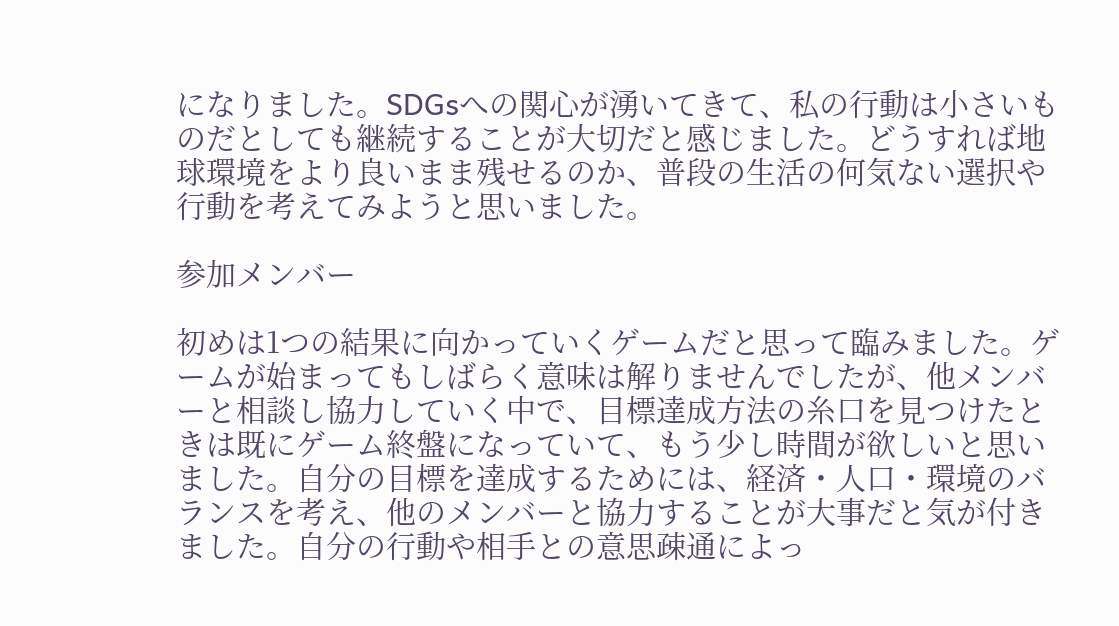になりました。SDGsへの関心が湧いてきて、私の行動は小さいものだとしても継続することが大切だと感じました。どうすれば地球環境をより良いまま残せるのか、普段の生活の何気ない選択や行動を考えてみようと思いました。

参加メンバー

初めは1つの結果に向かっていくゲームだと思って臨みました。ゲームが始まってもしばらく意味は解りませんでしたが、他メンバーと相談し協力していく中で、目標達成方法の糸口を見つけたときは既にゲーム終盤になっていて、もう少し時間が欲しいと思いました。自分の目標を達成するためには、経済・人口・環境のバランスを考え、他のメンバーと協力することが大事だと気が付きました。自分の行動や相手との意思疎通によっ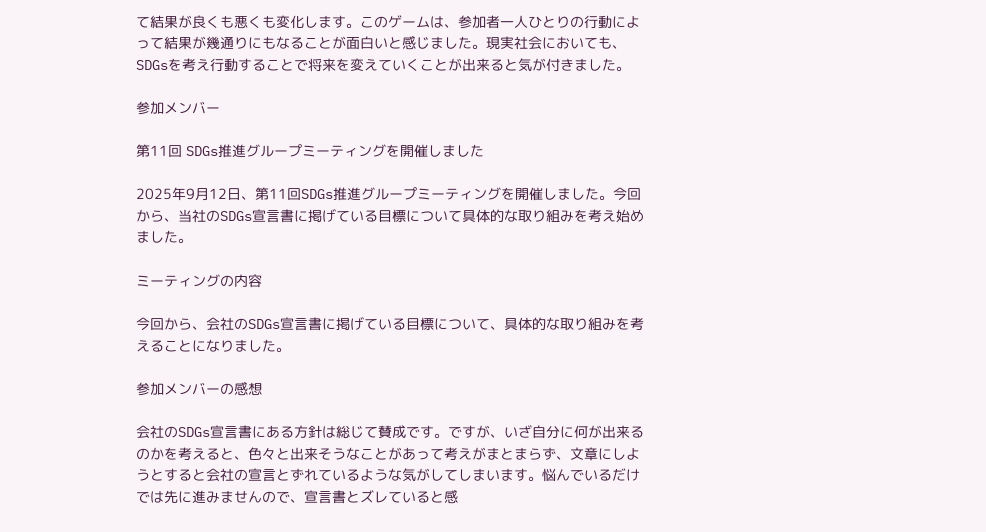て結果が良くも悪くも変化します。このゲームは、参加者一人ひとりの行動によって結果が幾通りにもなることが面白いと感じました。現実社会においても、SDGsを考え行動することで将来を変えていくことが出来ると気が付きました。

参加メンバー

第11回 SDGs推進グループミーティングを開催しました

2025年9月12日、第11回SDGs推進グループミーティングを開催しました。今回から、当社のSDGs宣言書に掲げている目標について具体的な取り組みを考え始めました。

ミーティングの内容

今回から、会社のSDGs宣言書に掲げている目標について、具体的な取り組みを考えることになりました。

参加メンバーの感想

会社のSDGs宣言書にある方針は総じて賛成です。ですが、いざ自分に何が出来るのかを考えると、色々と出来そうなことがあって考えがまとまらず、文章にしようとすると会社の宣言とずれているような気がしてしまいます。悩んでいるだけでは先に進みませんので、宣言書とズレていると感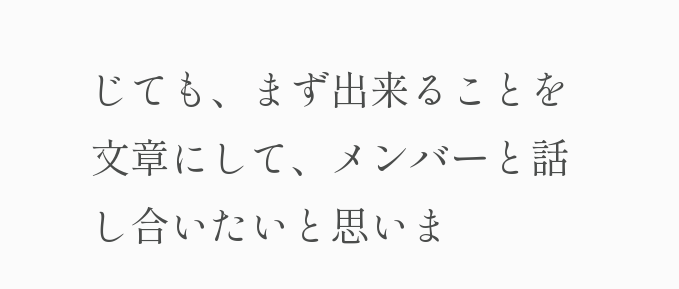じても、まず出来ることを文章にして、メンバーと話し合いたいと思いま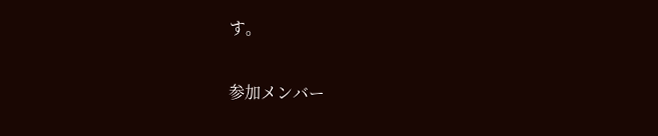す。

参加メンバー